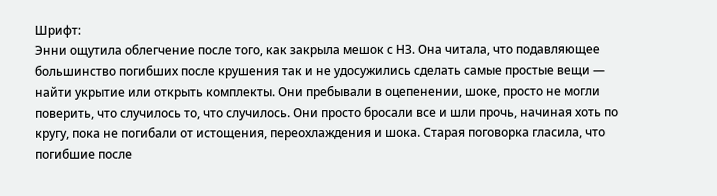Шрифт:
Энни ощутила облегчение после того, как закрыла мешок с НЗ. Она читала, что подавляющее большинство погибших после крушения так и не удосужились сделать самые простые вещи — найти укрытие или открыть комплекты. Они пребывали в оцепенении, шоке, просто не могли поверить, что случилось то, что случилось. Они просто бросали все и шли прочь, начиная хоть по кругу, пока не погибали от истощения, переохлаждения и шока. Старая поговорка гласила, что погибшие после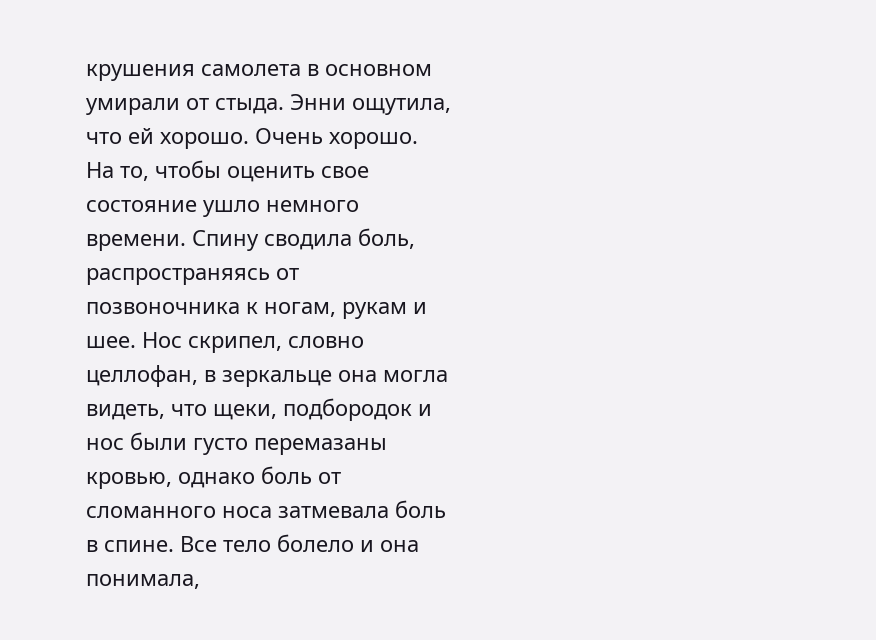крушения самолета в основном умирали от стыда. Энни ощутила, что ей хорошо. Очень хорошо.
На то, чтобы оценить свое состояние ушло немного времени. Спину сводила боль, распространяясь от позвоночника к ногам, рукам и шее. Нос скрипел, словно целлофан, в зеркальце она могла видеть, что щеки, подбородок и нос были густо перемазаны кровью, однако боль от сломанного носа затмевала боль в спине. Все тело болело и она понимала,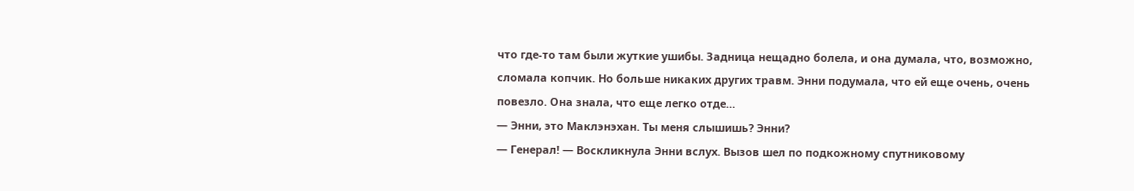что где-то там были жуткие ушибы. Задница нещадно болела, и она думала, что, возможно, сломала копчик. Но больше никаких других травм. Энни подумала, что ей еще очень, очень повезло. Она знала, что еще легко отде…
— Энни, это Маклэнэхан. Ты меня слышишь? Энни?
— Генерал! — Воскликнула Энни вслух. Вызов шел по подкожному спутниковому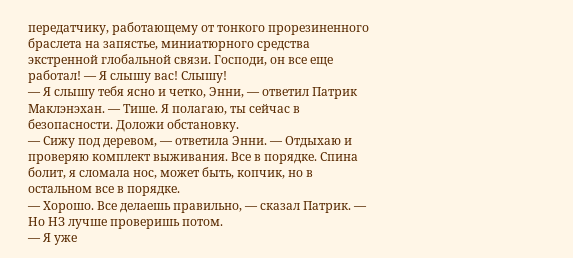передатчику, работающему от тонкого прорезиненного браслета на запястье, миниатюрного средства экстренной глобальной связи. Господи, он все еще работал! — Я слышу вас! Слышу!
— Я слышу тебя ясно и четко, Энни, — ответил Патрик Маклэнэхан. — Тише. Я полагаю, ты сейчас в безопасности. Доложи обстановку.
— Сижу под деревом, — ответила Энни. — Отдыхаю и проверяю комплект выживания. Все в порядке. Спина болит, я сломала нос, может быть, копчик, но в остальном все в порядке.
— Хорошо. Все делаешь правильно, — сказал Патрик. — Но НЗ лучше проверишь потом.
— Я уже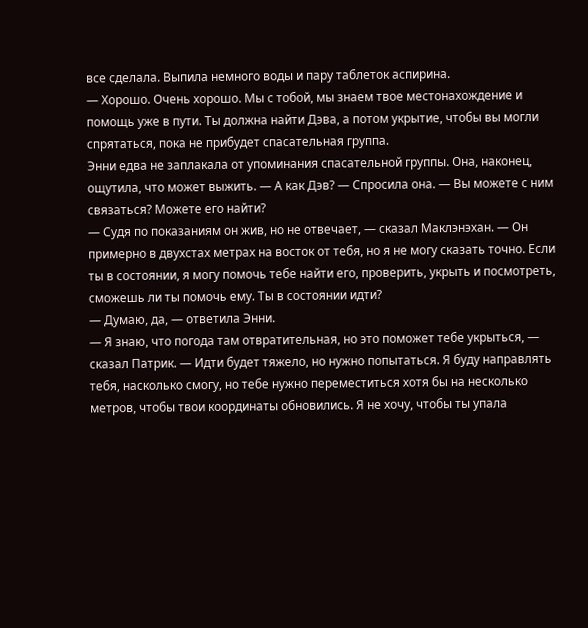все сделала. Выпила немного воды и пару таблеток аспирина.
— Хорошо. Очень хорошо. Мы с тобой, мы знаем твое местонахождение и помощь уже в пути. Ты должна найти Дэва, а потом укрытие, чтобы вы могли спрятаться, пока не прибудет спасательная группа.
Энни едва не заплакала от упоминания спасательной группы. Она, наконец, ощутила, что может выжить. — А как Дэв? — Спросила она. — Вы можете с ним связаться? Можете его найти?
— Судя по показаниям он жив, но не отвечает, — сказал Маклэнэхан. — Он примерно в двухстах метрах на восток от тебя, но я не могу сказать точно. Если ты в состоянии, я могу помочь тебе найти его, проверить, укрыть и посмотреть, сможешь ли ты помочь ему. Ты в состоянии идти?
— Думаю, да, — ответила Энни.
— Я знаю, что погода там отвратительная, но это поможет тебе укрыться, — сказал Патрик. — Идти будет тяжело, но нужно попытаться. Я буду направлять тебя, насколько смогу, но тебе нужно переместиться хотя бы на несколько метров, чтобы твои координаты обновились. Я не хочу, чтобы ты упала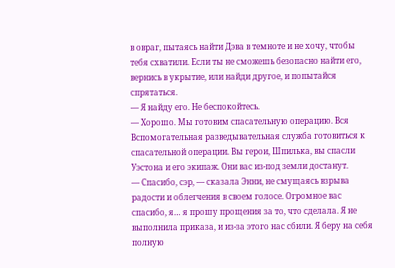в овраг, пытаясь найти Дэва в темноте и не хочу, чтобы тебя схватили. Если ты не сможешь безопасно найти его, вернись в укрытие, или найди другое, и попытайся спрятаться.
— Я найду его. Не беспокойтесь.
— Хорошо. Мы готовим спасательную операцию. Вся Вспомогательная разведывательная служба готовиться к спасательной операции. Вы герои, Шпилька, вы спасли Уэстона и его экипаж. Они вас из-под земли достанут.
— Спасибо, сэр, — сказала Энни, не смущаясь взрыва радости и облегчения в своем голосе. Огромное вас спасибо, я… я прошу прощения за то, что сделала. Я не выполнила приказа, и из-за этого нас сбили. Я беру на себя полную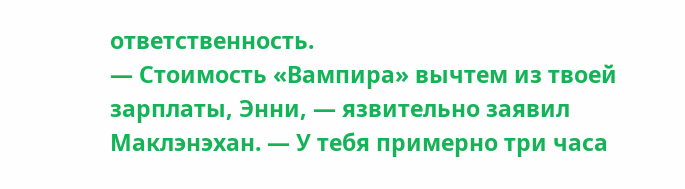ответственность.
— Стоимость «Вампира» вычтем из твоей зарплаты, Энни, — язвительно заявил Маклэнэхан. — У тебя примерно три часа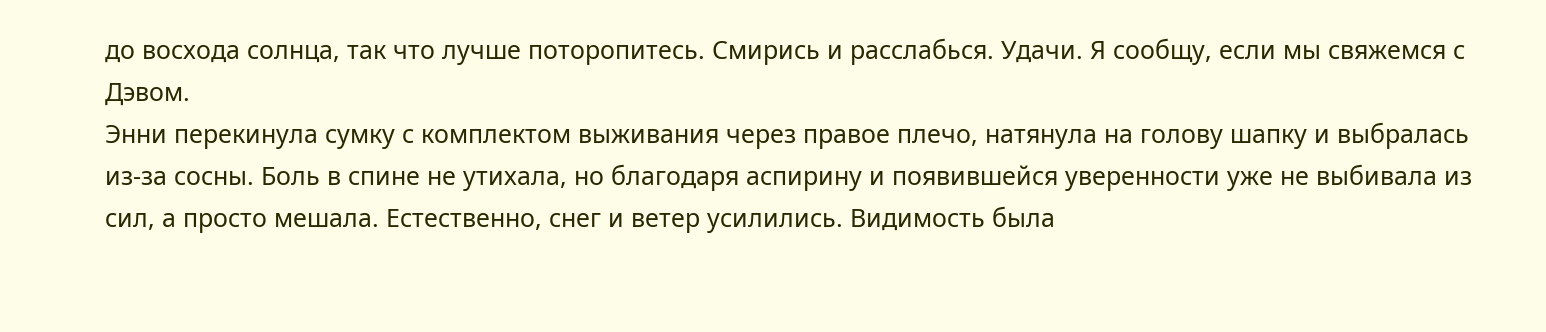до восхода солнца, так что лучше поторопитесь. Смирись и расслабься. Удачи. Я сообщу, если мы свяжемся с Дэвом.
Энни перекинула сумку с комплектом выживания через правое плечо, натянула на голову шапку и выбралась из-за сосны. Боль в спине не утихала, но благодаря аспирину и появившейся уверенности уже не выбивала из сил, а просто мешала. Естественно, снег и ветер усилились. Видимость была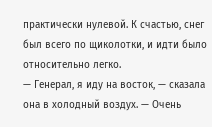практически нулевой. К счастью, снег был всего по щиколотки, и идти было относительно легко.
— Генерал, я иду на восток, — сказала она в холодный воздух. — Очень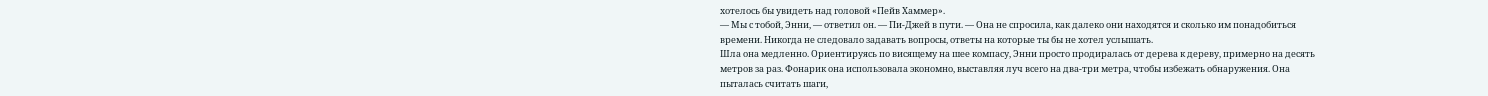хотелось бы увидеть над головой «Пейв Хаммер».
— Мы с тобой, Энни, — ответил он. — Пи-Джей в пути. — Она не спросила, как далеко они находятся и сколько им понадобиться времени. Никогда не следовало задавать вопросы, ответы на которые ты бы не хотел услышать.
Шла она медленно. Ориентируясь по висящему на шее компасу, Энни просто продиралась от дерева к дереву, примерно на десять метров за раз. Фонарик она использовала экономно, выставляя луч всего на два-три метра, чтобы избежать обнаружения. Она пыталась считать шаги,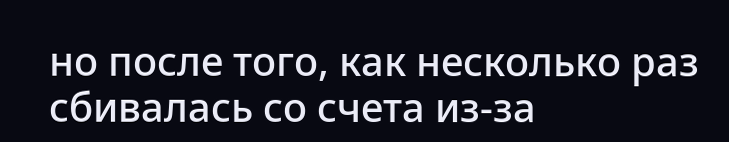но после того, как несколько раз сбивалась со счета из-за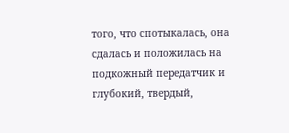того, что спотыкалась, она сдалась и положилась на подкожный передатчик и глубокий, твердый,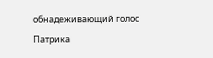обнадеживающий голос Патрика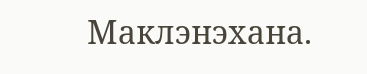Маклэнэхана.